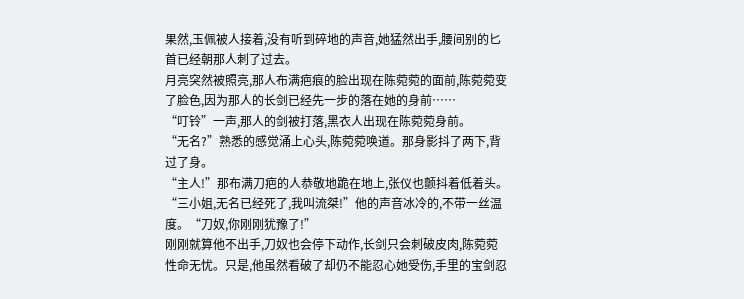果然,玉佩被人接着,没有听到碎地的声音,她猛然出手,腰间别的匕首已经朝那人刺了过去。
月亮突然被照亮,那人布满疤痕的脸出现在陈菀菀的面前,陈菀菀变了脸色,因为那人的长剑已经先一步的落在她的身前……
“叮铃”一声,那人的剑被打落,黑衣人出现在陈菀菀身前。
“无名?”熟悉的感觉涌上心头,陈菀菀唤道。那身影抖了两下,背过了身。
“主人!”那布满刀疤的人恭敬地跪在地上,张仪也颤抖着低着头。
“三小姐,无名已经死了,我叫流桀!”他的声音冰冷的,不带一丝温度。“刀奴,你刚刚犹豫了!”
刚刚就算他不出手,刀奴也会停下动作,长剑只会刺破皮肉,陈菀菀性命无忧。只是,他虽然看破了却仍不能忍心她受伤,手里的宝剑忍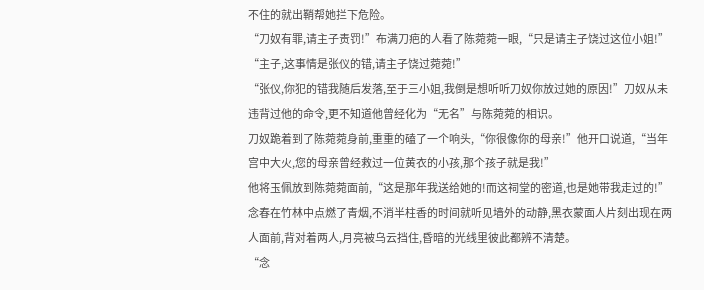不住的就出鞘帮她拦下危险。
“刀奴有罪,请主子责罚!”布满刀疤的人看了陈菀菀一眼,“只是请主子饶过这位小姐!”
“主子,这事情是张仪的错,请主子饶过菀菀!”
“张仪,你犯的错我随后发落,至于三小姐,我倒是想听听刀奴你放过她的原因!”刀奴从未违背过他的命令,更不知道他曾经化为“无名”与陈菀菀的相识。
刀奴跪着到了陈菀菀身前,重重的磕了一个响头,“你很像你的母亲!”他开口说道,“当年宫中大火,您的母亲曾经救过一位黄衣的小孩,那个孩子就是我!”
他将玉佩放到陈菀菀面前,“这是那年我送给她的!而这祠堂的密道,也是她带我走过的!”
念春在竹林中点燃了青烟,不消半柱香的时间就听见墙外的动静,黑衣蒙面人片刻出现在两人面前,背对着两人,月亮被乌云挡住,昏暗的光线里彼此都辨不清楚。
“念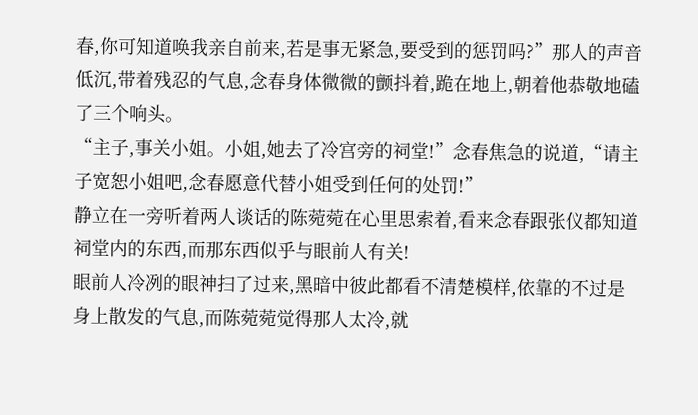春,你可知道唤我亲自前来,若是事无紧急,要受到的惩罚吗?”那人的声音低沉,带着残忍的气息,念春身体微微的颤抖着,跪在地上,朝着他恭敬地磕了三个响头。
“主子,事关小姐。小姐,她去了冷宫旁的祠堂!”念春焦急的说道,“请主子宽恕小姐吧,念春愿意代替小姐受到任何的处罚!”
静立在一旁听着两人谈话的陈菀菀在心里思索着,看来念春跟张仪都知道祠堂内的东西,而那东西似乎与眼前人有关!
眼前人冷冽的眼神扫了过来,黑暗中彼此都看不清楚模样,依靠的不过是身上散发的气息,而陈菀菀觉得那人太冷,就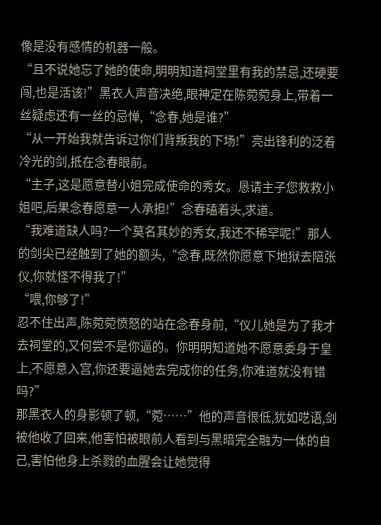像是没有感情的机器一般。
“且不说她忘了她的使命,明明知道祠堂里有我的禁忌,还硬要闯,也是活该!”黑衣人声音决绝,眼神定在陈菀菀身上,带着一丝疑虑还有一丝的忌惮,“念春,她是谁?”
“从一开始我就告诉过你们背叛我的下场!”亮出锋利的泛着冷光的剑,抵在念春眼前。
“主子,这是愿意替小姐完成使命的秀女。恳请主子您救救小姐吧,后果念春愿意一人承担!”念春磕着头,求道。
“我难道缺人吗?一个莫名其妙的秀女,我还不稀罕呢!”那人的剑尖已经触到了她的额头,“念春,既然你愿意下地狱去陪张仪,你就怪不得我了!”
“喂,你够了!”
忍不住出声,陈菀菀愤怒的站在念春身前,“仪儿她是为了我才去祠堂的,又何尝不是你逼的。你明明知道她不愿意委身于皇上,不愿意入宫,你还要逼她去完成你的任务,你难道就没有错吗?”
那黑衣人的身影顿了顿,“菀……”他的声音很低,犹如呓语,剑被他收了回来,他害怕被眼前人看到与黑暗完全融为一体的自己,害怕他身上杀戮的血腥会让她觉得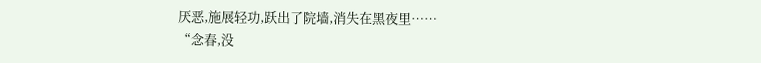厌恶,施展轻功,跃出了院墙,消失在黑夜里……
“念春,没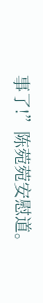事了!”陈菀菀安慰道。